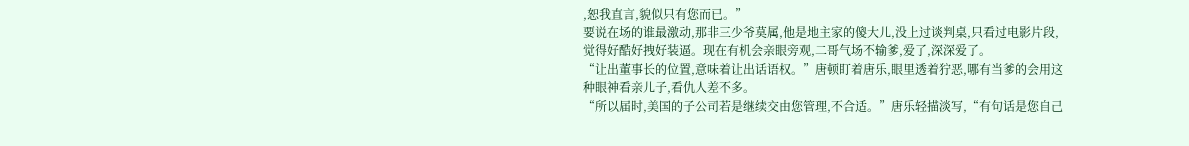,恕我直言,貌似只有您而已。”
要说在场的谁最激动,那非三少爷莫属,他是地主家的傻大儿,没上过谈判桌,只看过电影片段,觉得好酷好拽好装逼。现在有机会亲眼旁观,二哥气场不输爹,爱了,深深爱了。
“让出董事长的位置,意味着让出话语权。”唐顿盯着唐乐,眼里透着狞恶,哪有当爹的会用这种眼神看亲儿子,看仇人差不多。
“所以届时,美国的子公司若是继续交由您管理,不合适。”唐乐轻描淡写,“有句话是您自己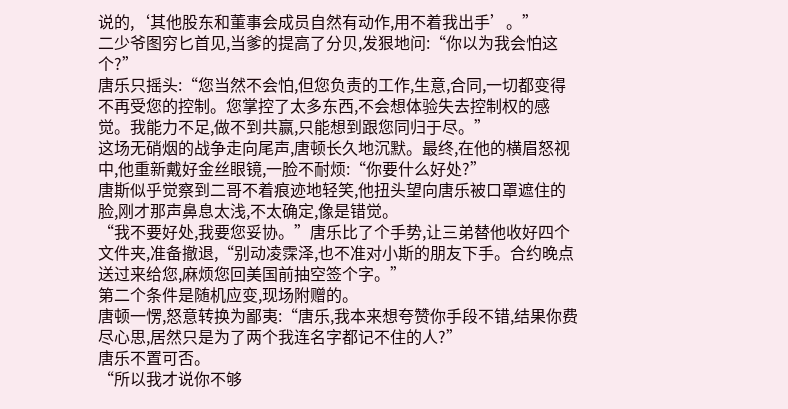说的,‘其他股东和董事会成员自然有动作,用不着我出手’。”
二少爷图穷匕首见,当爹的提高了分贝,发狠地问:“你以为我会怕这个?”
唐乐只摇头:“您当然不会怕,但您负责的工作,生意,合同,一切都变得不再受您的控制。您掌控了太多东西,不会想体验失去控制权的感觉。我能力不足,做不到共赢,只能想到跟您同归于尽。”
这场无硝烟的战争走向尾声,唐顿长久地沉默。最终,在他的横眉怒视中,他重新戴好金丝眼镜,一脸不耐烦:“你要什么好处?”
唐斯似乎觉察到二哥不着痕迹地轻笑,他扭头望向唐乐被口罩遮住的脸,刚才那声鼻息太浅,不太确定,像是错觉。
“我不要好处,我要您妥协。”唐乐比了个手势,让三弟替他收好四个文件夹,准备撤退,“别动凌霂泽,也不准对小斯的朋友下手。合约晚点送过来给您,麻烦您回美国前抽空签个字。”
第二个条件是随机应变,现场附赠的。
唐顿一愣,怒意转换为鄙夷:“唐乐,我本来想夸赞你手段不错,结果你费尽心思,居然只是为了两个我连名字都记不住的人?”
唐乐不置可否。
“所以我才说你不够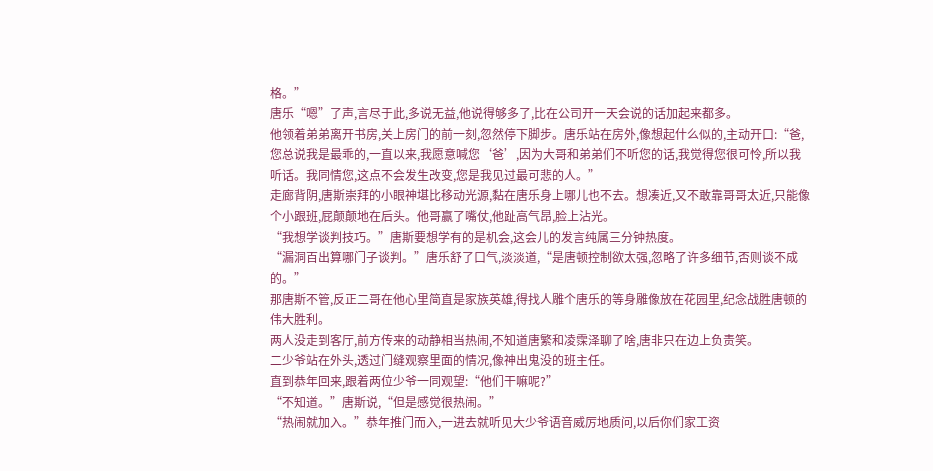格。”
唐乐“嗯”了声,言尽于此,多说无益,他说得够多了,比在公司开一天会说的话加起来都多。
他领着弟弟离开书房,关上房门的前一刻,忽然停下脚步。唐乐站在房外,像想起什么似的,主动开口:“爸,您总说我是最乖的,一直以来,我愿意喊您‘爸’,因为大哥和弟弟们不听您的话,我觉得您很可怜,所以我听话。我同情您,这点不会发生改变,您是我见过最可悲的人。”
走廊背阴,唐斯崇拜的小眼神堪比移动光源,黏在唐乐身上哪儿也不去。想凑近,又不敢靠哥哥太近,只能像个小跟班,屁颠颠地在后头。他哥赢了嘴仗,他趾高气昂,脸上沾光。
“我想学谈判技巧。”唐斯要想学有的是机会,这会儿的发言纯属三分钟热度。
“漏洞百出算哪门子谈判。”唐乐舒了口气,淡淡道,“是唐顿控制欲太强,忽略了许多细节,否则谈不成的。”
那唐斯不管,反正二哥在他心里简直是家族英雄,得找人雕个唐乐的等身雕像放在花园里,纪念战胜唐顿的伟大胜利。
两人没走到客厅,前方传来的动静相当热闹,不知道唐繁和凌霂泽聊了啥,唐非只在边上负责笑。
二少爷站在外头,透过门缝观察里面的情况,像神出鬼没的班主任。
直到恭年回来,跟着两位少爷一同观望:“他们干嘛呢?”
“不知道。”唐斯说,“但是感觉很热闹。”
“热闹就加入。”恭年推门而入,一进去就听见大少爷语音威厉地质问,以后你们家工资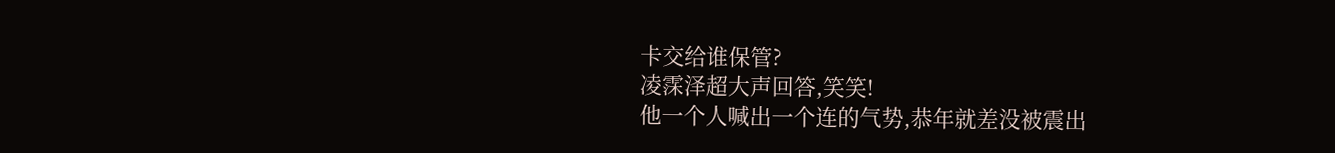卡交给谁保管?
凌霂泽超大声回答,笑笑!
他一个人喊出一个连的气势,恭年就差没被震出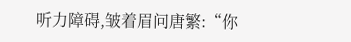听力障碍,皱着眉问唐繁:“你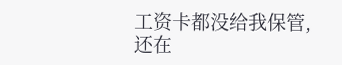工资卡都没给我保管,还在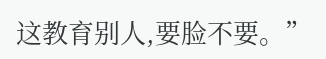这教育别人,要脸不要。”